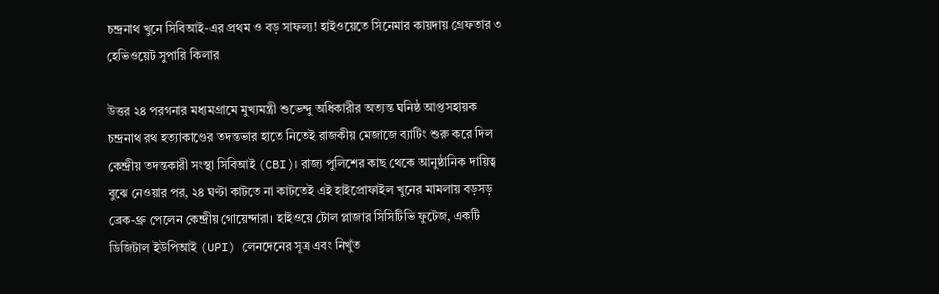চন্দ্রনাথ খুনে সিবিআই-এর প্রথম ও বড় সাফল্য! হাইওয়েতে সিনেমার কায়দায় গ্রেফতার ৩ হেভিওয়েট সুপারি কিলার

উত্তর ২৪ পরগনার মধ্যমগ্রামে মুখ্যমন্ত্রী শুভেন্দু অধিকারীর অত্যন্ত ঘনিষ্ঠ আপ্তসহায়ক চন্দ্রনাথ রথ হত্যাকাণ্ডের তদন্তভার হাতে নিতেই রাজকীয় মেজাজে ব্যাটিং শুরু করে দিল কেন্দ্রীয় তদন্তকারী সংস্থা সিবিআই (CBI)। রাজ্য পুলিশের কাছ থেকে আনুষ্ঠানিক দায়িত্ব বুঝে নেওয়ার পর, ২৪ ঘণ্টা কাটতে না কাটতেই এই হাইপ্রোফাইল খুনের মামলায় বড়সড় ব্রেক-থ্রু পেলেন কেন্দ্রীয় গোয়েন্দারা। হাইওয়ে টোল প্লাজার সিসিটিভি ফুটেজ, একটি ডিজিটাল ইউপিআই (UPI) লেনদেনের সূত্র এবং নিখুঁত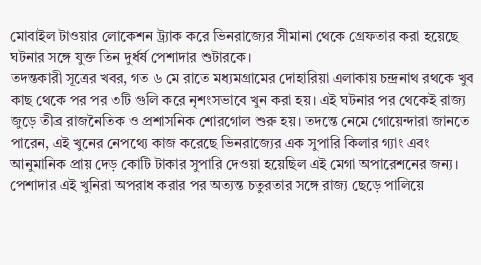মোবাইল টাওয়ার লোকেশন ট্র্যাক করে ভিনরাজ্যের সীমানা থেকে গ্রেফতার করা হয়েছে ঘটনার সঙ্গে যুক্ত তিন দুর্ধর্ষ পেশাদার শুটারকে।
তদন্তকারী সূত্রের খবর, গত ৬ মে রাতে মধ্যমগ্রামের দোহারিয়া এলাকায় চন্দ্রনাথ রথকে খুব কাছ থেকে পর পর ৩টি গুলি করে নৃশংসভাবে খুন করা হয়। এই ঘটনার পর থেকেই রাজ্য জুড়ে তীব্র রাজনৈতিক ও প্রশাসনিক শোরগোল শুরু হয়। তদন্তে নেমে গোয়েন্দারা জানতে পারেন, এই খুনের নেপথ্যে কাজ করেছে ভিনরাজ্যের এক সুপারি কিলার গ্যাং এবং আনুমানিক প্রায় দেড় কোটি টাকার সুপারি দেওয়া হয়েছিল এই মেগা অপারেশনের জন্য।
পেশাদার এই খুনিরা অপরাধ করার পর অত্যন্ত চতুরতার সঙ্গে রাজ্য ছেড়ে পালিয়ে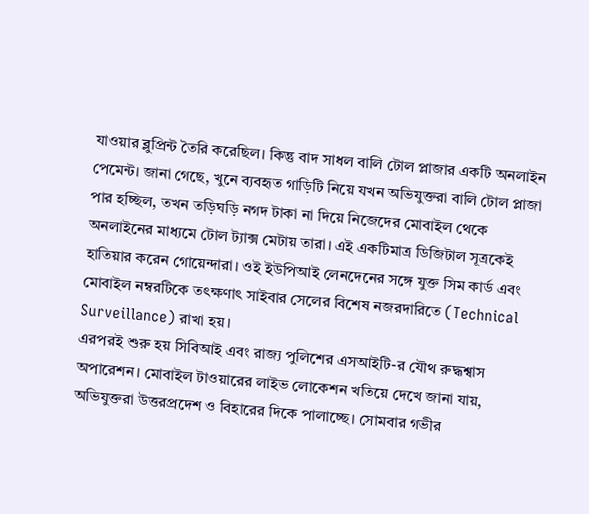যাওয়ার ব্লুপ্রিন্ট তৈরি করেছিল। কিন্তু বাদ সাধল বালি টোল প্লাজার একটি অনলাইন পেমেন্ট। জানা গেছে, খুনে ব্যবহৃত গাড়িটি নিয়ে যখন অভিযুক্তরা বালি টোল প্লাজা পার হচ্ছিল, তখন তড়িঘড়ি নগদ টাকা না দিয়ে নিজেদের মোবাইল থেকে অনলাইনের মাধ্যমে টোল ট্যাক্স মেটায় তারা। এই একটিমাত্র ডিজিটাল সূত্রকেই হাতিয়ার করেন গোয়েন্দারা। ওই ইউপিআই লেনদেনের সঙ্গে যুক্ত সিম কার্ড এবং মোবাইল নম্বরটিকে তৎক্ষণাৎ সাইবার সেলের বিশেষ নজরদারিতে (Technical Surveillance) রাখা হয়।
এরপরই শুরু হয় সিবিআই এবং রাজ্য পুলিশের এসআইটি-র যৌথ রুদ্ধশ্বাস অপারেশন। মোবাইল টাওয়ারের লাইভ লোকেশন খতিয়ে দেখে জানা যায়, অভিযুক্তরা উত্তরপ্রদেশ ও বিহারের দিকে পালাচ্ছে। সোমবার গভীর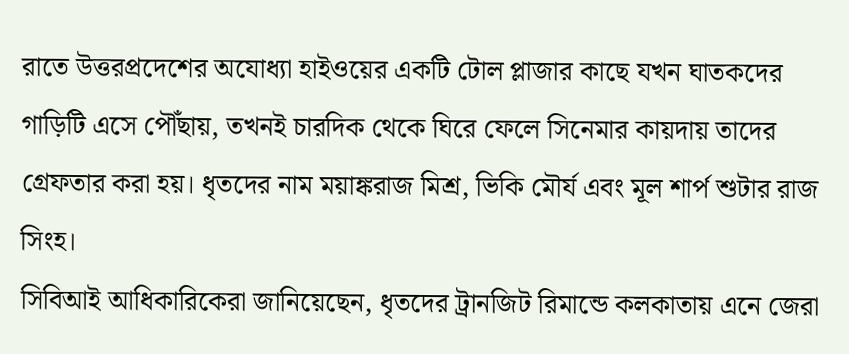রাতে উত্তরপ্রদেশের অযোধ্যা হাইওয়ের একটি টোল প্লাজার কাছে যখন ঘাতকদের গাড়িটি এসে পৌঁছায়, তখনই চারদিক থেকে ঘিরে ফেলে সিনেমার কায়দায় তাদের গ্রেফতার করা হয়। ধৃতদের নাম ময়াঙ্করাজ মিশ্র, ভিকি মৌর্য এবং মূল শার্প শুটার রাজ সিংহ।
সিবিআই আধিকারিকেরা জানিয়েছেন, ধৃতদের ট্রানজিট রিমান্ডে কলকাতায় এনে জেরা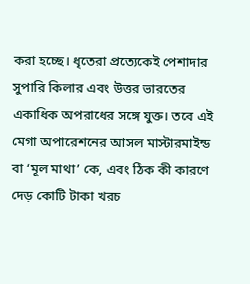করা হচ্ছে। ধৃতেরা প্রত্যেকেই পেশাদার সুপারি কিলার এবং উত্তর ভারতের একাধিক অপরাধের সঙ্গে যুক্ত। তবে এই মেগা অপারেশনের আসল মাস্টারমাইন্ড বা ‘মূল মাথা’ কে, এবং ঠিক কী কারণে দেড় কোটি টাকা খরচ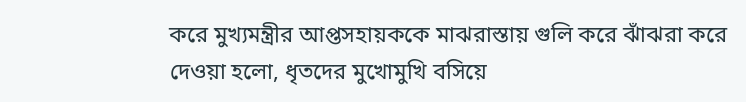করে মুখ্যমন্ত্রীর আপ্তসহায়ককে মাঝরাস্তায় গুলি করে ঝাঁঝরা করে দেওয়া হলো, ধৃতদের মুখোমুখি বসিয়ে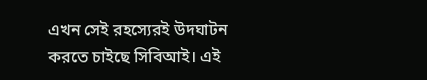এখন সেই রহস্যেরই উদঘাটন করতে চাইছে সিবিআই। এই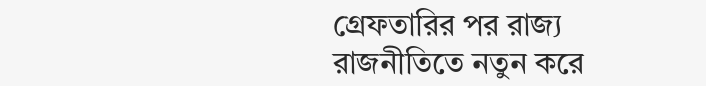গ্রেফতারির পর রাজ্য রাজনীতিতে নতুন করে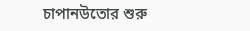চাপানউতোর শুরু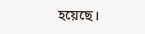হয়েছে।